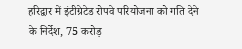हरिद्वार में इंटीग्रेटेड रोपवे परियोजना को गति देने के निर्देश, 75 करोड़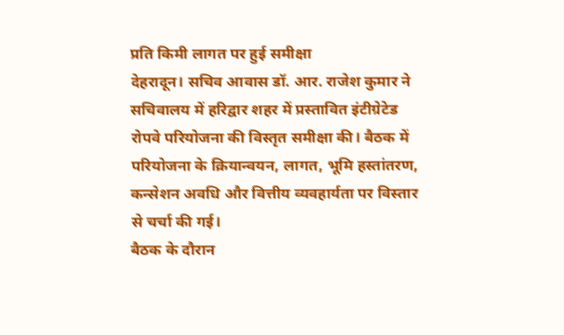प्रति किमी लागत पर हुई समीक्षा
देहरादून। सचिव आवास डॉ. आर. राजेश कुमार ने सचिवालय में हरिद्वार शहर में प्रस्तावित इंटीग्रेटेड रोपवे परियोजना की विस्तृत समीक्षा की। बैठक में परियोजना के क्रियान्वयन, लागत, भूमि हस्तांतरण, कन्सेशन अवधि और वित्तीय व्यवहार्यता पर विस्तार से चर्चा की गई।
बैठक के दौरान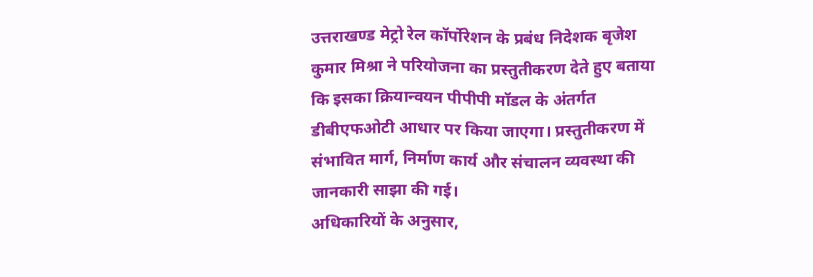उत्तराखण्ड मेट्रो रेल कॉर्पोरेशन के प्रबंध निदेशक बृजेश कुमार मिश्रा ने परियोजना का प्रस्तुतीकरण देते हुए बताया कि इसका क्रियान्वयन पीपीपी मॉडल के अंतर्गत डीबीएफओटी आधार पर किया जाएगा। प्रस्तुतीकरण में संभावित मार्ग, निर्माण कार्य और संचालन व्यवस्था की जानकारी साझा की गई।
अधिकारियों के अनुसार,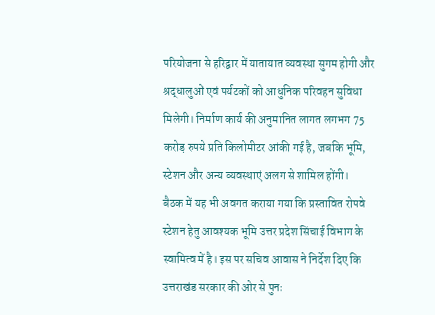परियोजना से हरिद्वार में यातायात व्यवस्था सुगम होगी और श्रद्धालुओं एवं पर्यटकों को आधुनिक परिवहन सुविधा मिलेगी। निर्माण कार्य की अनुमानित लागत लगभग 75 करोड़ रुपये प्रति किलोमीटर आंकी गई है, जबकि भूमि, स्टेशन और अन्य व्यवस्थाएं अलग से शामिल होंगी।
बैठक में यह भी अवगत कराया गया कि प्रस्तावित रोपवे स्टेशन हेतु आवश्यक भूमि उत्तर प्रदेश सिंचाई विभाग के स्वामित्व में है। इस पर सचिव आवास ने निर्देश दिए कि उत्तराखंड सरकार की ओर से पुनः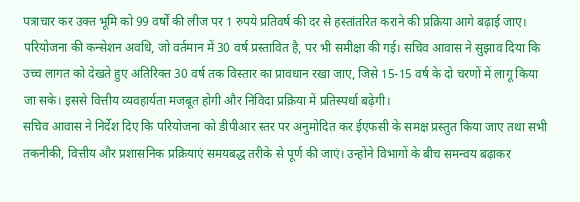पत्राचार कर उक्त भूमि को 99 वर्षों की लीज पर 1 रुपये प्रतिवर्ष की दर से हस्तांतरित कराने की प्रक्रिया आगे बढ़ाई जाए।
परियोजना की कन्सेशन अवधि, जो वर्तमान में 30 वर्ष प्रस्तावित है, पर भी समीक्षा की गई। सचिव आवास ने सुझाव दिया कि उच्च लागत को देखते हुए अतिरिक्त 30 वर्ष तक विस्तार का प्रावधान रखा जाए, जिसे 15-15 वर्ष के दो चरणों में लागू किया जा सके। इससे वित्तीय व्यवहार्यता मजबूत होगी और निविदा प्रक्रिया में प्रतिस्पर्धा बढ़ेगी।
सचिव आवास ने निर्देश दिए कि परियोजना को डीपीआर स्तर पर अनुमोदित कर ईएफसी के समक्ष प्रस्तुत किया जाए तथा सभी तकनीकी, वित्तीय और प्रशासनिक प्रक्रियाएं समयबद्ध तरीके से पूर्ण की जाएं। उन्होंने विभागों के बीच समन्वय बढ़ाकर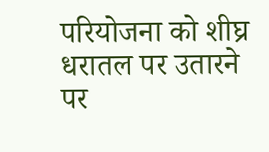परियोजना को शीघ्र धरातल पर उतारने पर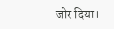जोर दिया।